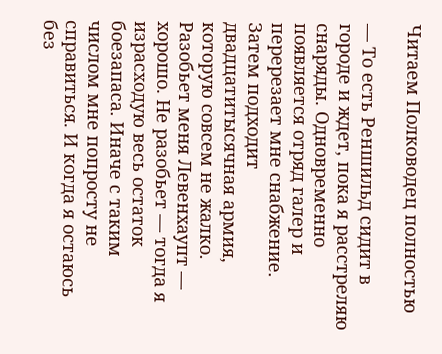Читаем Полководец полностью

— То есть Реншильд сидит в городе и ждет, пока я расстреляю снаряды. Одновременно появляется отряд галер и перерезает мне снабжение. Затем подходит двадцатитысячная армия, которую совсем не жалко. Разобьет меня Левенхаупт — хорошо. Не разобьет — тогда я израсходую весь остаток боезапаса. Иначе с таким числом мне попросту не справиться. И когда я остаюсь без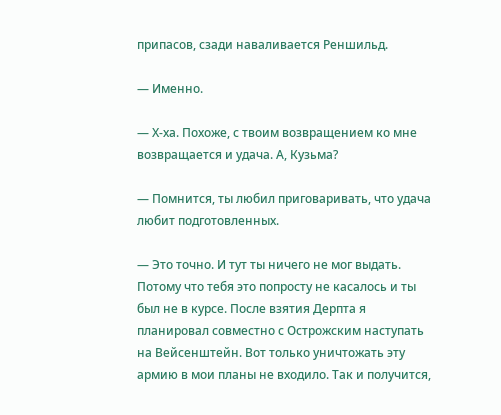припасов, сзади наваливается Реншильд.

— Именно.

— Х-ха. Похоже, с твоим возвращением ко мне возвращается и удача. А, Кузьма?

— Помнится, ты любил приговаривать, что удача любит подготовленных.

— Это точно. И тут ты ничего не мог выдать. Потому что тебя это попросту не касалось и ты был не в курсе. После взятия Дерпта я планировал совместно с Острожским наступать на Вейсенштейн. Вот только уничтожать эту армию в мои планы не входило. Так и получится,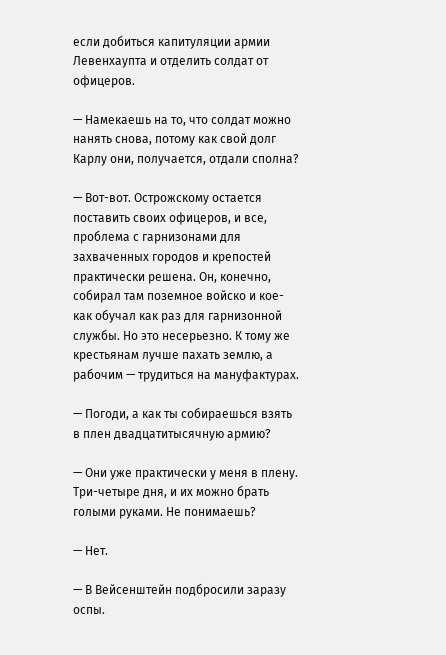если добиться капитуляции армии Левенхаупта и отделить солдат от офицеров.

— Намекаешь на то, что солдат можно нанять снова, потому как свой долг Карлу они, получается, отдали сполна?

— Вот-вот. Острожскому остается поставить своих офицеров, и все, проблема с гарнизонами для захваченных городов и крепостей практически решена. Он, конечно, собирал там поземное войско и кое-как обучал как раз для гарнизонной службы. Но это несерьезно. К тому же крестьянам лучше пахать землю, а рабочим — трудиться на мануфактурах.

— Погоди, а как ты собираешься взять в плен двадцатитысячную армию?

— Они уже практически у меня в плену. Три-четыре дня, и их можно брать голыми руками. Не понимаешь?

— Нет.

— В Вейсенштейн подбросили заразу оспы.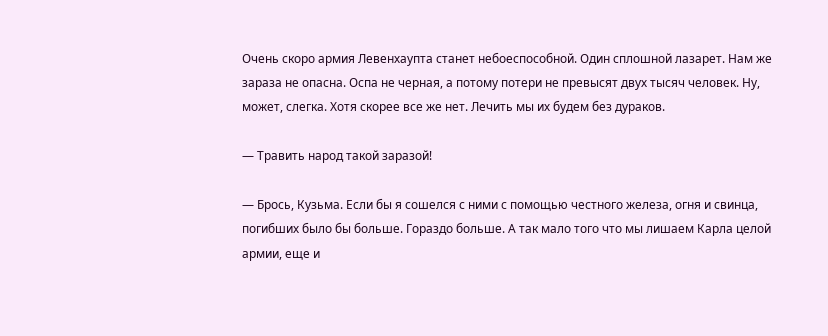Очень скоро армия Левенхаупта станет небоеспособной. Один сплошной лазарет. Нам же зараза не опасна. Оспа не черная, а потому потери не превысят двух тысяч человек. Ну, может, слегка. Хотя скорее все же нет. Лечить мы их будем без дураков.

— Травить народ такой заразой!

— Брось, Кузьма. Если бы я сошелся с ними с помощью честного железа, огня и свинца, погибших было бы больше. Гораздо больше. А так мало того что мы лишаем Карла целой армии, еще и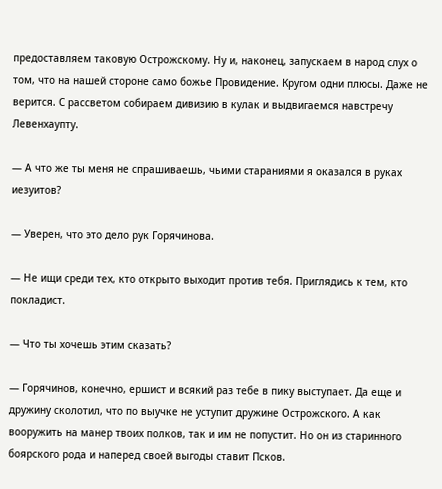предоставляем таковую Острожскому. Ну и, наконец, запускаем в народ слух о том, что на нашей стороне само божье Провидение. Кругом одни плюсы. Даже не верится. С рассветом собираем дивизию в кулак и выдвигаемся навстречу Левенхаупту.

— А что же ты меня не спрашиваешь, чьими стараниями я оказался в руках иезуитов?

— Уверен, что это дело рук Горячинова.

— Не ищи среди тех, кто открыто выходит против тебя. Приглядись к тем, кто покладист.

— Что ты хочешь этим сказать?

— Горячинов, конечно, ершист и всякий раз тебе в пику выступает. Да еще и дружину сколотил, что по выучке не уступит дружине Острожского. А как вооружить на манер твоих полков, так и им не попустит. Но он из старинного боярского рода и наперед своей выгоды ставит Псков.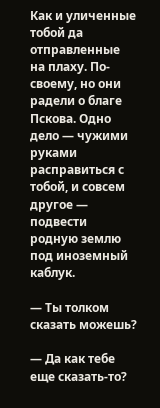Как и уличенные тобой да отправленные на плаху. По-своему, но они радели о благе Пскова. Одно дело — чужими руками расправиться с тобой, и совсем другое — подвести родную землю под иноземный каблук.

— Ты толком сказать можешь?

— Да как тебе еще сказать-то?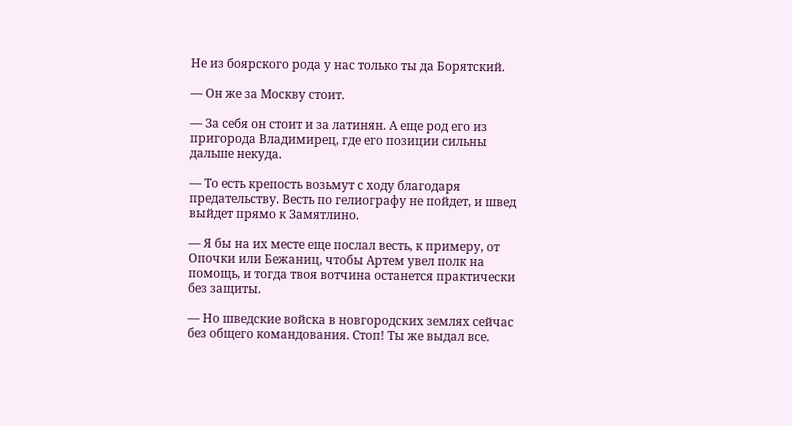Не из боярского рода у нас только ты да Борятский.

— Он же за Москву стоит.

— За себя он стоит и за латинян. А еще род его из пригорода Владимирец, где его позиции сильны дальше некуда.

— То есть крепость возьмут с ходу благодаря предательству. Весть по гелиографу не пойдет, и швед выйдет прямо к Замятлино.

— Я бы на их месте еще послал весть, к примеру, от Опочки или Бежаниц, чтобы Артем увел полк на помощь, и тогда твоя вотчина останется практически без защиты.

— Но шведские войска в новгородских землях сейчас без общего командования. Стоп! Ты же выдал все.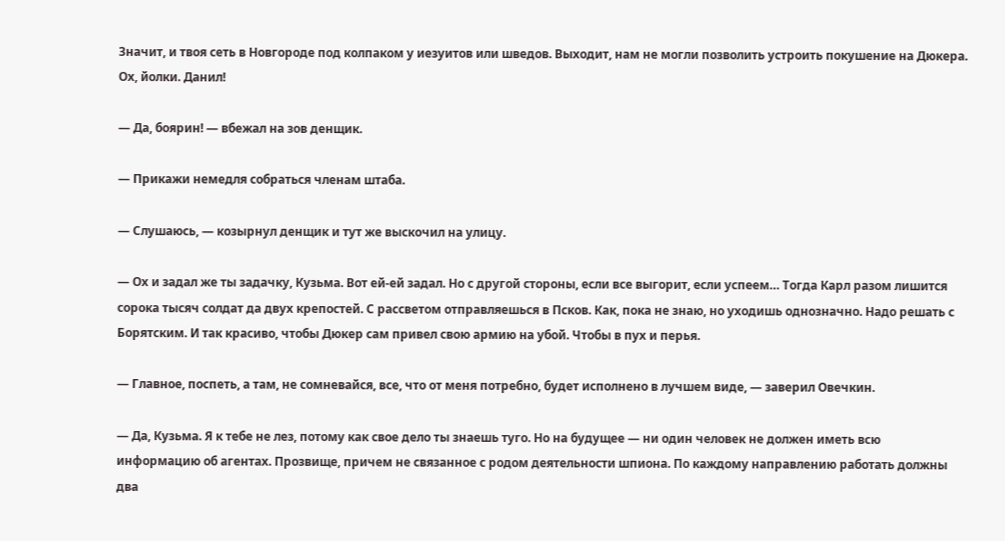Значит, и твоя сеть в Новгороде под колпаком у иезуитов или шведов. Выходит, нам не могли позволить устроить покушение на Дюкера. Ох, йолки. Данил!

— Да, боярин! — вбежал на зов денщик.

— Прикажи немедля собраться членам штаба.

— Слушаюсь, — козырнул денщик и тут же выскочил на улицу.

— Ох и задал же ты задачку, Кузьма. Вот ей-ей задал. Но с другой стороны, если все выгорит, если успеем… Тогда Карл разом лишится сорока тысяч солдат да двух крепостей. С рассветом отправляешься в Псков. Как, пока не знаю, но уходишь однозначно. Надо решать с Борятским. И так красиво, чтобы Дюкер сам привел свою армию на убой. Чтобы в пух и перья.

— Главное, поспеть, а там, не сомневайся, все, что от меня потребно, будет исполнено в лучшем виде, — заверил Овечкин.

— Да, Кузьма. Я к тебе не лез, потому как свое дело ты знаешь туго. Но на будущее — ни один человек не должен иметь всю информацию об агентах. Прозвище, причем не связанное с родом деятельности шпиона. По каждому направлению работать должны два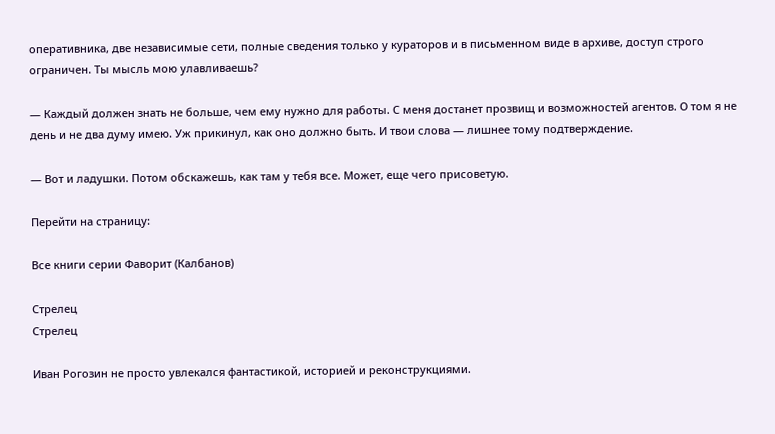оперативника, две независимые сети, полные сведения только у кураторов и в письменном виде в архиве, доступ строго ограничен. Ты мысль мою улавливаешь?

— Каждый должен знать не больше, чем ему нужно для работы. С меня достанет прозвищ и возможностей агентов. О том я не день и не два думу имею. Уж прикинул, как оно должно быть. И твои слова — лишнее тому подтверждение.

— Вот и ладушки. Потом обскажешь, как там у тебя все. Может, еще чего присоветую.

Перейти на страницу:

Все книги серии Фаворит (Калбанов)

Стрелец
Стрелец

Иван Рогозин не просто увлекался фантастикой, историей и реконструкциями.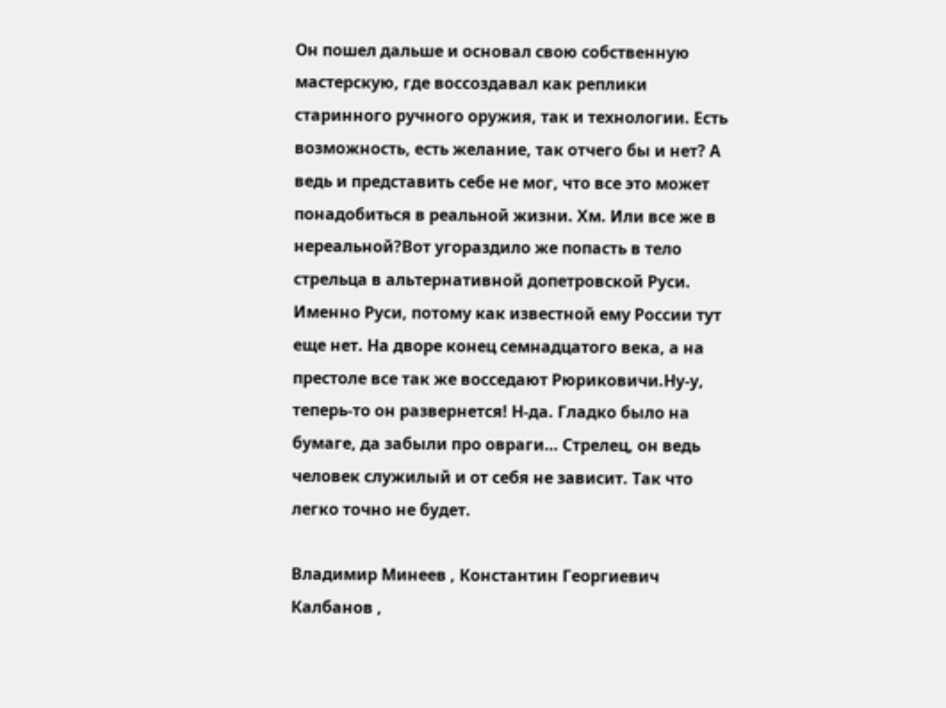Он пошел дальше и основал свою собственную мастерскую, где воссоздавал как реплики старинного ручного оружия, так и технологии. Есть возможность, есть желание, так отчего бы и нет? А ведь и представить себе не мог, что все это может понадобиться в реальной жизни. Хм. Или все же в нереальной?Вот угораздило же попасть в тело стрельца в альтернативной допетровской Руси. Именно Руси, потому как известной ему России тут еще нет. На дворе конец семнадцатого века, а на престоле все так же восседают Рюриковичи.Ну-у, теперь-то он развернется! Н-да. Гладко было на бумаге, да забыли про овраги… Стрелец, он ведь человек служилый и от себя не зависит. Так что легко точно не будет.

Владимир Минеев , Константин Георгиевич Калбанов ,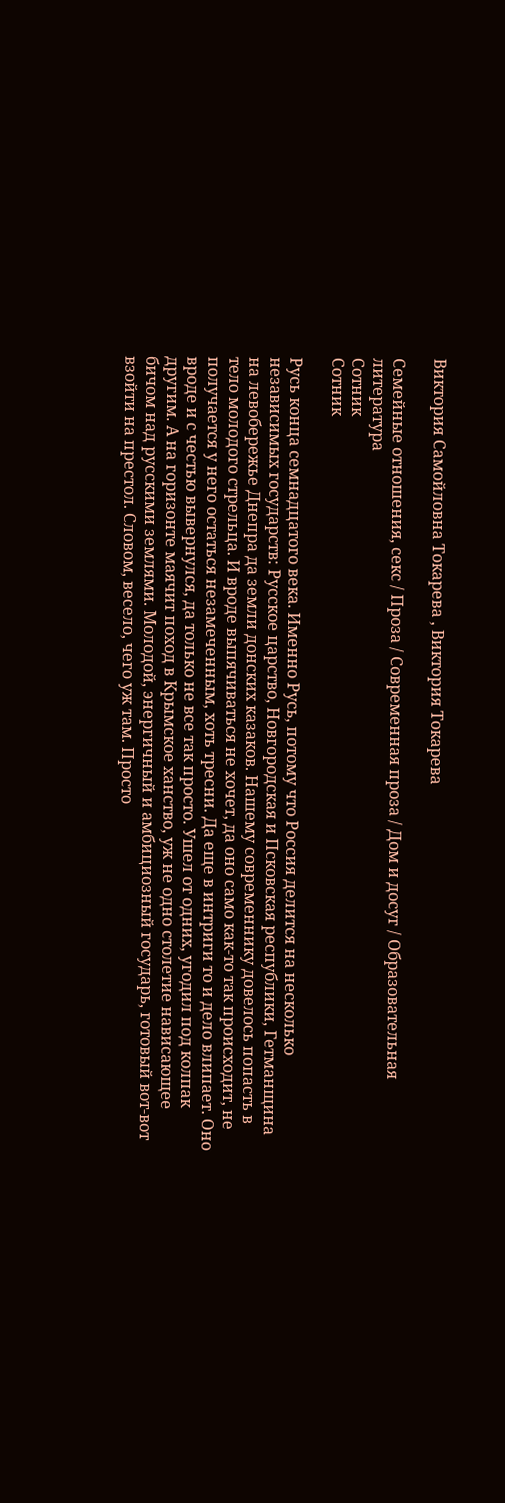Виктория Самойловна Токарева , Виктория Токарева

Семейные отношения, секс / Проза / Современная проза / Дом и досуг / Образовательная литература
Сотник
Сотник

Русь конца семнадцатого века. Именно Русь, потому что Россия делится на несколько независимых государств: Русское царство, Новгородская и Псковская республики, Гетманщина на левобережье Днепра да земли донских казаков. Нашему современнику довелось попасть в тело молодого стрельца. И вроде выпячиваться не хочет, да оно само как-то так происходит, не получается у него остаться незамеченным, хоть тресни. Да еще в интриги то и дело влипает. Оно вроде и с честью вывернулся, да только не все так просто. Ушел от одних, угодил под колпак другим. А на горизонте маячит поход в Крымское ханство, уж не одно столетие нависающее бичом над русскими землями. Молодой, энергичный и амбициозный государь, готовый вот-вот взойти на престол. Словом, весело, чего уж там. Просто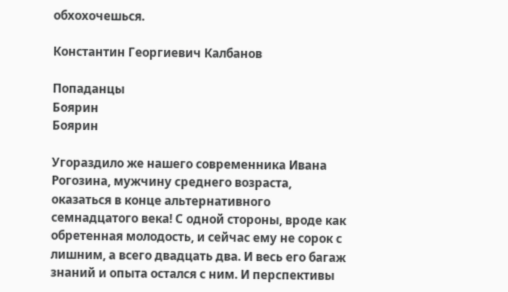обхохочешься.

Константин Георгиевич Калбанов

Попаданцы
Боярин
Боярин

Угораздило же нашего современника Ивана Рогозина, мужчину среднего возраста, оказаться в конце альтернативного семнадцатого века! С одной стороны, вроде как обретенная молодость, и сейчас ему не сорок с лишним, а всего двадцать два. И весь его багаж знаний и опыта остался с ним. И перспективы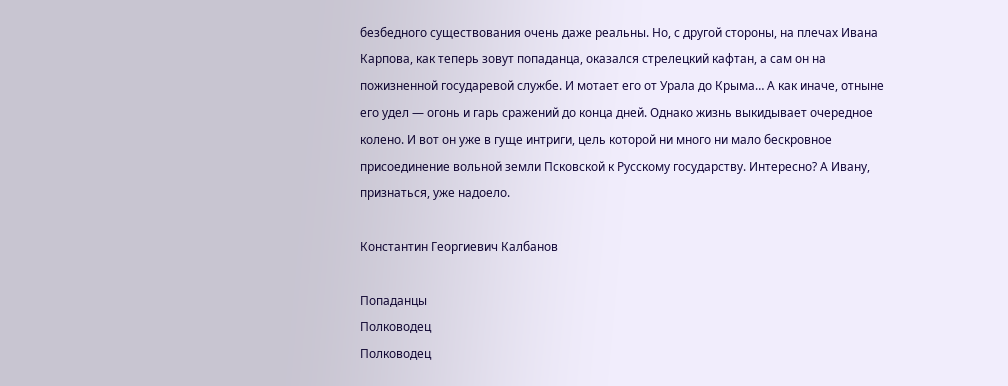безбедного существования очень даже реальны. Но, с другой стороны, на плечах Ивана Карпова, как теперь зовут попаданца, оказался стрелецкий кафтан, а сам он на пожизненной государевой службе. И мотает его от Урала до Крыма… А как иначе, отныне его удел — огонь и гарь сражений до конца дней. Однако жизнь выкидывает очередное колено. И вот он уже в гуще интриги, цель которой ни много ни мало бескровное присоединение вольной земли Псковской к Русскому государству. Интересно? А Ивану, признаться, уже надоело.

Константин Георгиевич Калбанов

Попаданцы
Полководец
Полководец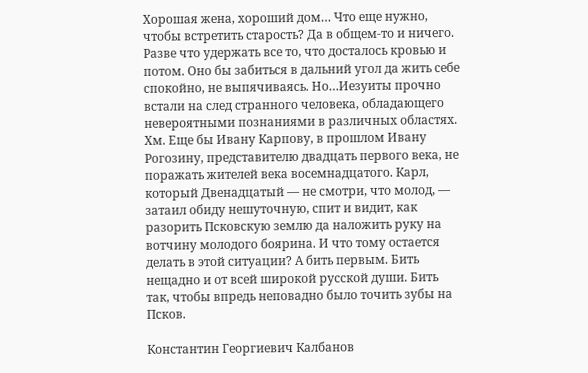Хорошая жена, хороший дом… Что еще нужно, чтобы встретить старость? Да в общем-то и ничего. Разве что удержать все то, что досталось кровью и потом. Оно бы забиться в дальний угол да жить себе спокойно, не выпячиваясь. Но…Иезуиты прочно встали на след странного человека, обладающего невероятными познаниями в различных областях. Хм. Еще бы Ивану Карпову, в прошлом Ивану Рогозину, представителю двадцать первого века, не поражать жителей века восемнадцатого. Карл, который Двенадцатый — не смотри, что молод, — затаил обиду нешуточную, спит и видит, как разорить Псковскую землю да наложить руку на вотчину молодого боярина. И что тому остается делать в этой ситуации? А бить первым. Бить нещадно и от всей широкой русской души. Бить так, чтобы впредь неповадно было точить зубы на Псков.

Константин Георгиевич Калбанов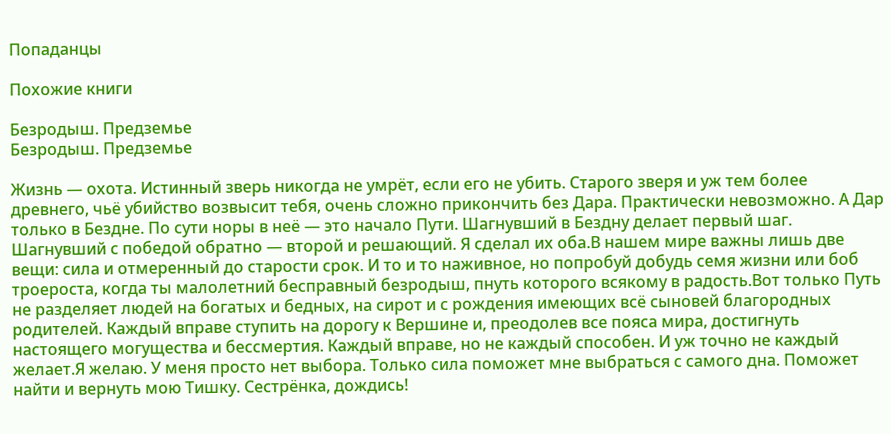Попаданцы

Похожие книги

Безродыш. Предземье
Безродыш. Предземье

Жизнь — охота. Истинный зверь никогда не умрёт, если его не убить. Старого зверя и уж тем более древнего, чьё убийство возвысит тебя, очень сложно прикончить без Дара. Практически невозможно. А Дар только в Бездне. По сути норы в неё — это начало Пути. Шагнувший в Бездну делает первый шаг. Шагнувший с победой обратно — второй и решающий. Я сделал их оба.В нашем мире важны лишь две вещи: сила и отмеренный до старости срок. И то и то наживное, но попробуй добудь семя жизни или боб троероста, когда ты малолетний бесправный безродыш, пнуть которого всякому в радость.Вот только Путь не разделяет людей на богатых и бедных, на сирот и с рождения имеющих всё сыновей благородных родителей. Каждый вправе ступить на дорогу к Вершине и, преодолев все пояса мира, достигнуть настоящего могущества и бессмертия. Каждый вправе, но не каждый способен. И уж точно не каждый желает.Я желаю. У меня просто нет выбора. Только сила поможет мне выбраться с самого дна. Поможет найти и вернуть мою Тишку. Сестрёнка, дождись!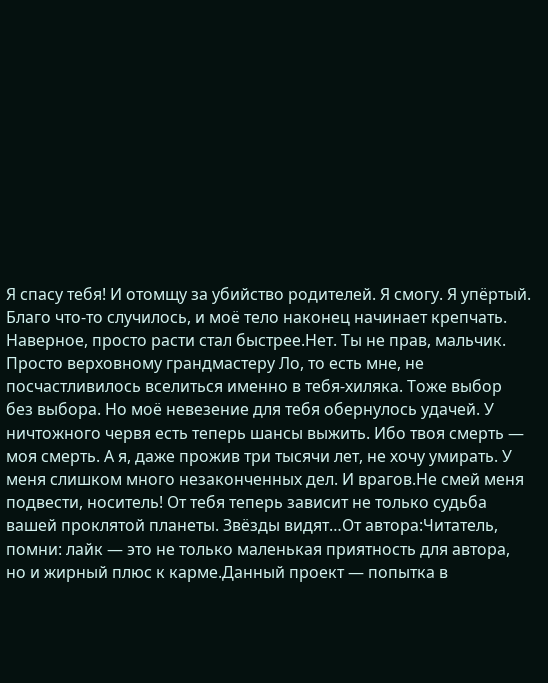Я спасу тебя! И отомщу за убийство родителей. Я смогу. Я упёртый. Благо что-то случилось, и моё тело наконец начинает крепчать. Наверное, просто расти стал быстрее.Нет. Ты не прав, мальчик. Просто верховному грандмастеру Ло, то есть мне, не посчастливилось вселиться именно в тебя-хиляка. Тоже выбор без выбора. Но моё невезение для тебя обернулось удачей. У ничтожного червя есть теперь шансы выжить. Ибо твоя смерть — моя смерть. А я, даже прожив три тысячи лет, не хочу умирать. У меня слишком много незаконченных дел. И врагов.Не смей меня подвести, носитель! От тебя теперь зависит не только судьба вашей проклятой планеты. Звёзды видят…От автора:Читатель, помни: лайк — это не только маленькая приятность для автора, но и жирный плюс к карме.Данный проект — попытка в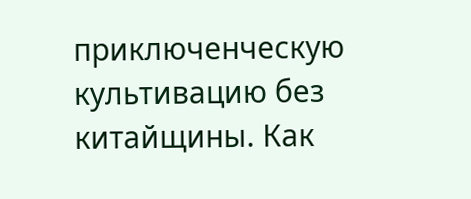приключенческую культивацию без китайщины. Как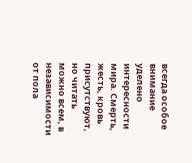всегда особое внимание уделено интересности мира. Смерть, жесть, кровь присутствуют, но читать можно всем, в независимости от пола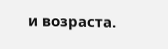и возраста.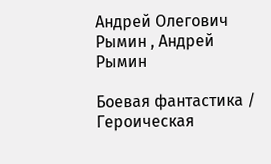Андрей Олегович Рымин , Андрей Рымин

Боевая фантастика / Героическая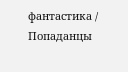фантастика / Попаданцы